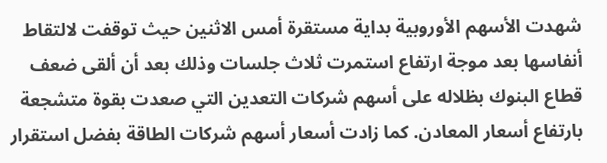شهدت الأسهم الأوروبية بداية مستقرة أمس الاثنين حيث توقفت لالتقاط أنفاسها بعد موجة ارتفاع استمرت ثلاث جلسات وذلك بعد أن ألقى ضعف قطاع البنوك بظلاله على أسهم شركات التعدين التي صعدت بقوة متشجعة بارتفاع أسعار المعادن. كما زادت أسعار أسهم شركات الطاقة بفضل استقرار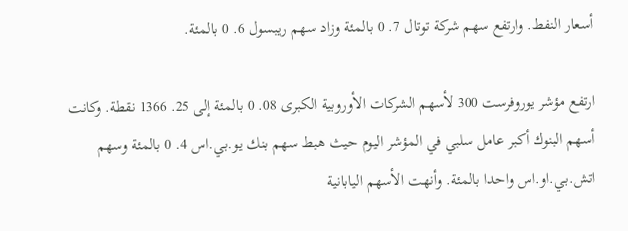أسعار النفط. وارتفع سهم شركة توتال 7. 0 بالمئة وزاد سهم ريبسول 6. 0 بالمئة.

ارتفع مؤشر يوروفرست 300 لأسهم الشركات الأوروبية الكبرى 08. 0 بالمئة إلى 25. 1366 نقطة. وكانت أسهم البنوك أكبر عامل سلبي في المؤشر اليوم حيث هبط سهم بنك يو.بي.اس 4. 0 بالمئة وسهم اتش.بي.او.اس واحدا بالمئة. وأنهت الأسهم اليابانية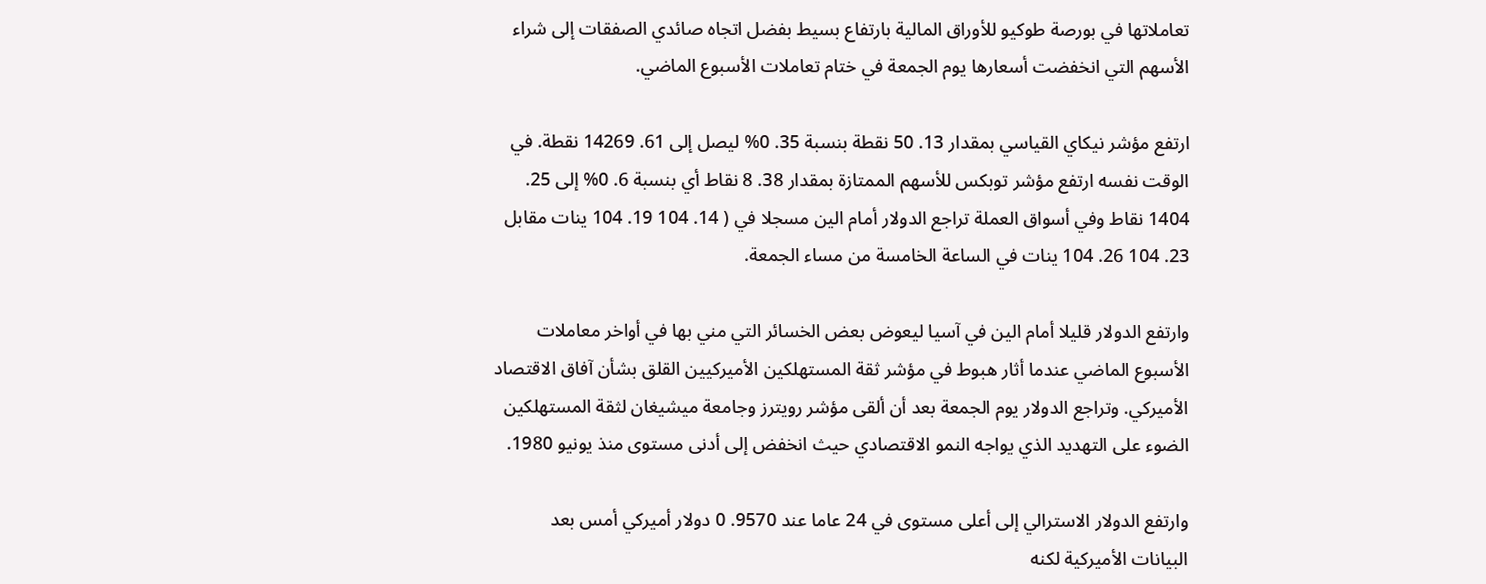تعاملاتها في بورصة طوكيو للأوراق المالية بارتفاع بسيط بفضل اتجاه صائدي الصفقات إلى شراء الأسهم التي انخفضت أسعارها يوم الجمعة في ختام تعاملات الأسبوع الماضي.

ارتفع مؤشر نيكاي القياسي بمقدار 13. 50 نقطة بنسبة 35. 0% ليصل إلى 61. 14269 نقطة. في الوقت نفسه ارتفع مؤشر توبكس للأسهم الممتازة بمقدار 38. 8 نقاط أي بنسبة 6. 0% إلى 25. 1404 نقاط وفي أسواق العملة تراجع الدولار أمام الين مسجلا في ( 14. 104 19. 104 ينات مقابل 23. 104 26. 104 ينات في الساعة الخامسة من مساء الجمعة.

وارتفع الدولار قليلا أمام الين في آسيا ليعوض بعض الخسائر التي مني بها في أواخر معاملات الأسبوع الماضي عندما أثار هبوط في مؤشر ثقة المستهلكين الأميركيين القلق بشأن آفاق الاقتصاد الأميركي. وتراجع الدولار يوم الجمعة بعد أن ألقى مؤشر رويترز وجامعة ميشيغان لثقة المستهلكين الضوء على التهديد الذي يواجه النمو الاقتصادي حيث انخفض إلى أدنى مستوى منذ يونيو 1980.

وارتفع الدولار الاسترالي إلى أعلى مستوى في 24 عاما عند 9570. 0 دولار أميركي أمس بعد البيانات الأميركية لكنه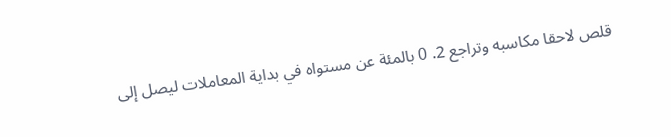قلص لاحقا مكاسبه وتراجع 2. 0 بالمئة عن مستواه في بداية المعاملات ليصل إلى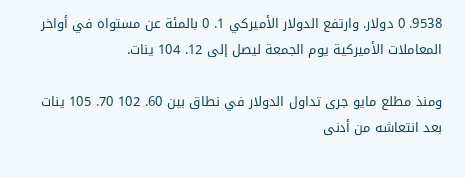9538. 0 دولار. وارتفع الدولار الأميركي 1. 0 بالمئة عن مستواه في أواخر المعاملات الأميركية يوم الجمعة ليصل إلى 12. 104 ينات.

ومنذ مطلع مايو جرى تداول الدولار في نطاق بين 60. 102 70. 105 ينات بعد انتعاشه من أدنى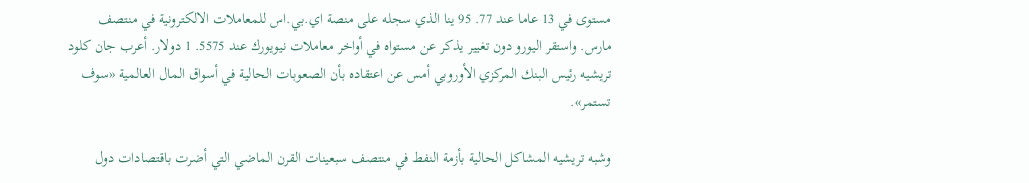مستوى في 13 عاما عند 77. 95 ينا الذي سجله على منصة اي.بي.اس للمعاملات الالكترونية في منتصف مارس. واستقر اليورو دون تغيير يذكر عن مستواه في أواخر معاملات نيويورك عند 5575. 1 دولار. أعرب جان كلود تريشيه رئيس البنك المركزي الأوروبي أمس عن اعتقاده بأن الصعوبات الحالية في أسواق المال العالمية «سوف تستمر».

وشبه تريشيه المشاكل الحالية بأزمة النفط في منتصف سبعينات القرن الماضي التي أضرت باقتصادات دول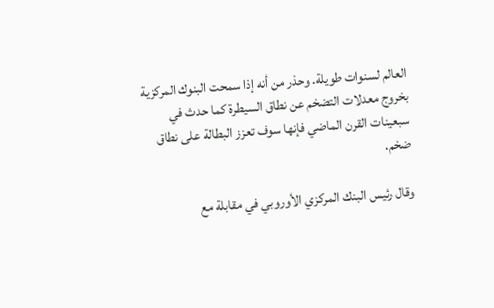العالم لسنوات طويلة. وحذر من أنه إذا سمحت البنوك المركزية بخروج معدلات التضخم عن نطاق السيطرة كما حدث في سبعينات القرن الماضي فإنها سوف تعزز البطالة على نطاق ضخم.

وقال رئيس البنك المركزي الأوروبي في مقابلة مع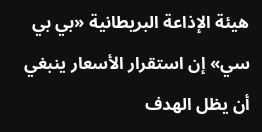هيئة الإذاعة البريطانية «بي بي سي» إن استقرار الأسعار ينبغي أن يظل الهدف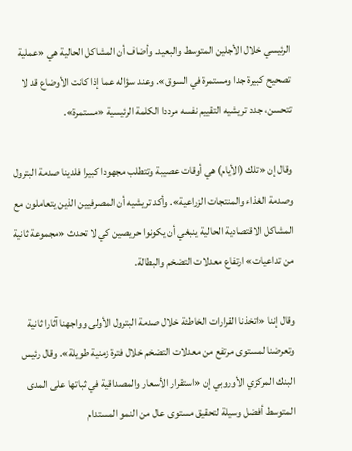الرئيسي خلال الأجلين المتوسط والبعيد. وأضاف أن المشاكل الحالية هي «عملية تصحيح كبيرة جدا ومستمرة في السوق». وعند سؤاله عما إذا كانت الأوضاع قد لا تتحسن، جدد تريشيه التقييم نفسه مرددا الكلمة الرئيسية «مستمرة».

وقال إن «تلك (الأيام) هي أوقات عصيبة وتتطلب مجهودا كبيرا فلدينا صدمة البترول وصدمة الغذاء والمنتجات الزراعية». وأكد تريشيه أن المصرفيين الذين يتعاملون مع المشاكل الاقتصادية الحالية ينبغي أن يكونوا حريصين كي لا تحدث «مجموعة ثانية من تداعيات» ارتفاع معدلات التضخم والبطالة.

وقال إننا «اتخذنا القرارات الخاطئة خلال صدمة البترول الأولى وواجهنا آثارا ثانية وتعرضنا لمستوى مرتفع من معدلات التضخم خلال فترة زمنية طويلة». وقال رئيس البنك المركزي الأوروبي إن «استقرار الأسعار والمصداقية في ثباتها على المدى المتوسط أفضل وسيلة لتحقيق مستوى عال من النمو المستدام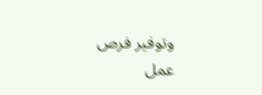وتوفير فرص عمل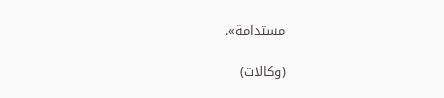مستدامة».

(وكالات)